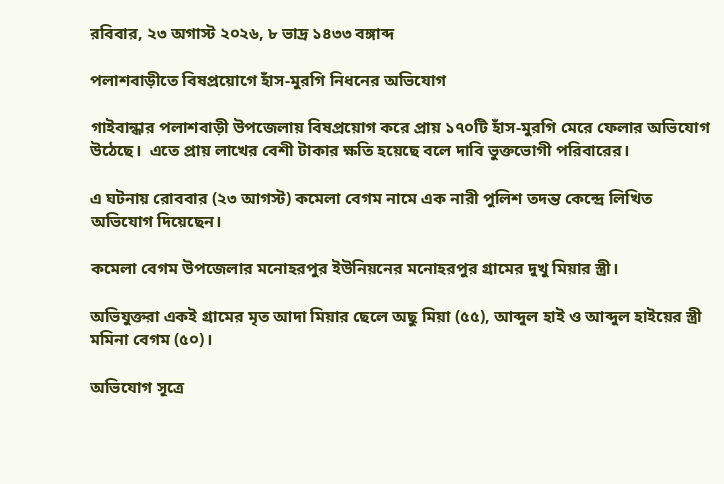রবিবার, ২৩ অগাস্ট ২০২৬, ৮ ভাদ্র ১৪৩৩ বঙ্গাব্দ

পলাশবাড়ীতে বিষপ্রয়োগে হাঁস-মুরগি নিধনের অভিযোগ

গাইবান্ধার পলাশবাড়ী উপজেলায় বিষপ্রয়োগ করে প্রায় ১৭০টি হাঁস-মুরগি মেরে ফেলার অভিযোগ উঠেছে।  এতে প্রায় লাখের বেশী টাকার ক্ষতি হয়েছে বলে দাবি ভুক্তভোগী পরিবারের।

এ ঘটনায় রোববার (২৩ আগস্ট) কমেলা বেগম নামে এক নারী পুলিশ তদন্ত কেন্দ্রে লিখিত অভিযোগ দিয়েছেন।

কমেলা বেগম উপজেলার মনোহরপুর ইউনিয়নের মনোহরপুর গ্রামের দুখু মিয়ার স্ত্রী।

অভিযুক্তরা একই গ্রামের মৃত আদা মিয়ার ছেলে অছু মিয়া (৫৫), আব্দুল হাই ও আব্দুল হাইয়ের স্ত্রী মমিনা বেগম (৫০)।

অভিযোগ সূত্রে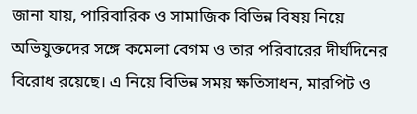জানা যায়, পারিবারিক ও সামাজিক বিভিন্ন বিষয় নিয়ে অভিযুক্তদের সঙ্গে কমেলা বেগম ও তার পরিবারের দীর্ঘদিনের বিরোধ রয়েছে। এ নিয়ে বিভিন্ন সময় ক্ষতিসাধন, মারপিট ও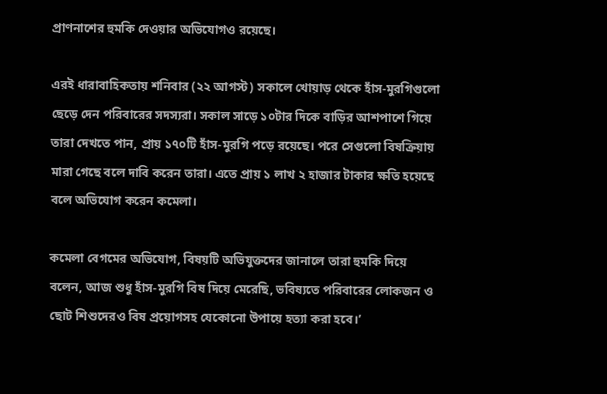প্রাণনাশের হুমকি দেওয়ার অভিযোগও রয়েছে।

এরই ধারাবাহিকতায় শনিবার (২২ আগস্ট) সকালে খোয়াড় থেকে হাঁস-মুরগিগুলো ছেড়ে দেন পরিবারের সদস্যরা। সকাল সাড়ে ১০টার দিকে বাড়ির আশপাশে গিয়ে তারা দেখতে পান, প্রায় ১৭০টি হাঁস-মুরগি পড়ে রয়েছে। পরে সেগুলো বিষক্রিয়ায় মারা গেছে বলে দাবি করেন তারা। এতে প্রায় ১ লাখ ২ হাজার টাকার ক্ষতি হয়েছে বলে অভিযোগ করেন কমেলা।

কমেলা বেগমের অভিযোগ, বিষয়টি অভিযুক্তদের জানালে তারা হুমকি দিয়ে বলেন, আজ শুধু হাঁস-মুরগি বিষ দিয়ে মেরেছি, ভবিষ্যতে পরিবারের লোকজন ও ছোট শিশুদেরও বিষ প্রয়োগসহ যেকোনো উপায়ে হত্যা করা হবে।’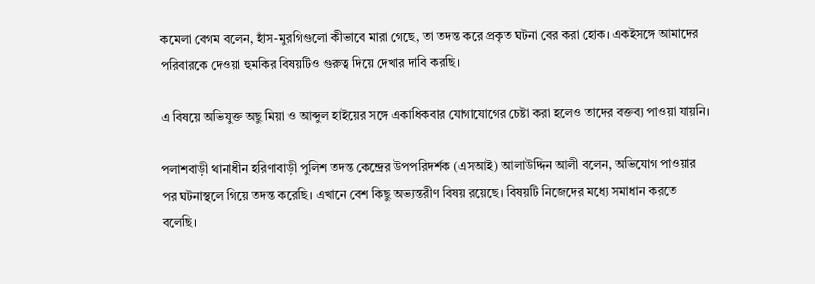কমেলা বেগম বলেন, হাঁস-মুরগিগুলো কীভাবে মারা গেছে, তা তদন্ত করে প্রকৃত ঘটনা বের করা হোক। একইসঙ্গে আমাদের পরিবারকে দেওয়া হুমকির বিষয়টিও গুরুত্ব দিয়ে দেখার দাবি করছি।

এ বিষয়ে অভিযুক্ত অছু মিয়া ও আব্দুল হাইয়ের সঙ্গে একাধিকবার যোগাযোগের চেষ্টা করা হলেও তাদের বক্তব্য পাওয়া যায়নি।

পলাশবাড়ী থানাধীন হরিণাবাড়ী পুলিশ তদন্ত কেন্দ্রের উপপরিদর্শক (এসআই) আলাউদ্দিন আলী বলেন, অভিযোগ পাওয়ার পর ঘটনাস্থলে গিয়ে তদন্ত করেছি। এখানে বেশ কিছু অভ্যন্তরীণ বিষয় রয়েছে। বিষয়টি নিজেদের মধ্যে সমাধান করতে বলেছি।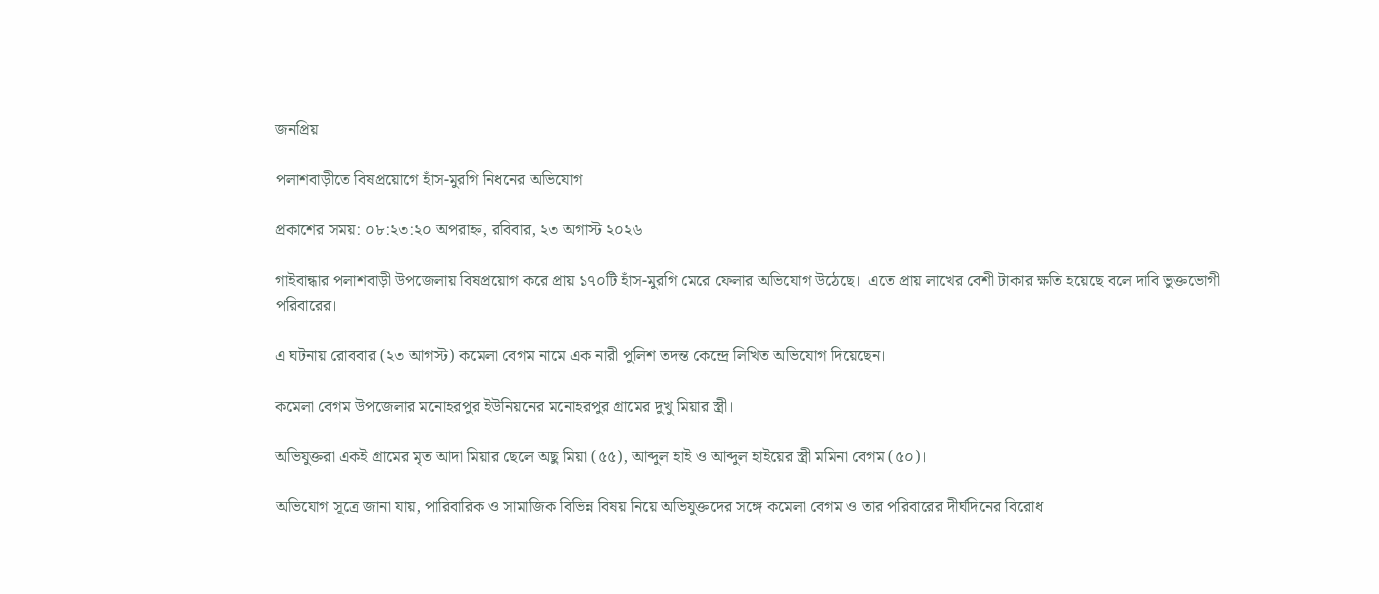জনপ্রিয়

পলাশবাড়ীতে বিষপ্রয়োগে হাঁস-মুরগি নিধনের অভিযোগ

প্রকাশের সময়: ০৮:২৩:২০ অপরাহ্ন, রবিবার, ২৩ অগাস্ট ২০২৬

গাইবান্ধার পলাশবাড়ী উপজেলায় বিষপ্রয়োগ করে প্রায় ১৭০টি হাঁস-মুরগি মেরে ফেলার অভিযোগ উঠেছে।  এতে প্রায় লাখের বেশী টাকার ক্ষতি হয়েছে বলে দাবি ভুক্তভোগী পরিবারের।

এ ঘটনায় রোববার (২৩ আগস্ট) কমেলা বেগম নামে এক নারী পুলিশ তদন্ত কেন্দ্রে লিখিত অভিযোগ দিয়েছেন।

কমেলা বেগম উপজেলার মনোহরপুর ইউনিয়নের মনোহরপুর গ্রামের দুখু মিয়ার স্ত্রী।

অভিযুক্তরা একই গ্রামের মৃত আদা মিয়ার ছেলে অছু মিয়া (৫৫), আব্দুল হাই ও আব্দুল হাইয়ের স্ত্রী মমিনা বেগম (৫০)।

অভিযোগ সূত্রে জানা যায়, পারিবারিক ও সামাজিক বিভিন্ন বিষয় নিয়ে অভিযুক্তদের সঙ্গে কমেলা বেগম ও তার পরিবারের দীর্ঘদিনের বিরোধ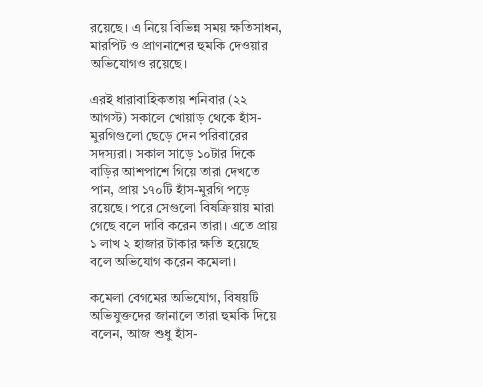রয়েছে। এ নিয়ে বিভিন্ন সময় ক্ষতিসাধন, মারপিট ও প্রাণনাশের হুমকি দেওয়ার অভিযোগও রয়েছে।

এরই ধারাবাহিকতায় শনিবার (২২ আগস্ট) সকালে খোয়াড় থেকে হাঁস-মুরগিগুলো ছেড়ে দেন পরিবারের সদস্যরা। সকাল সাড়ে ১০টার দিকে বাড়ির আশপাশে গিয়ে তারা দেখতে পান, প্রায় ১৭০টি হাঁস-মুরগি পড়ে রয়েছে। পরে সেগুলো বিষক্রিয়ায় মারা গেছে বলে দাবি করেন তারা। এতে প্রায় ১ লাখ ২ হাজার টাকার ক্ষতি হয়েছে বলে অভিযোগ করেন কমেলা।

কমেলা বেগমের অভিযোগ, বিষয়টি অভিযুক্তদের জানালে তারা হুমকি দিয়ে বলেন, আজ শুধু হাঁস-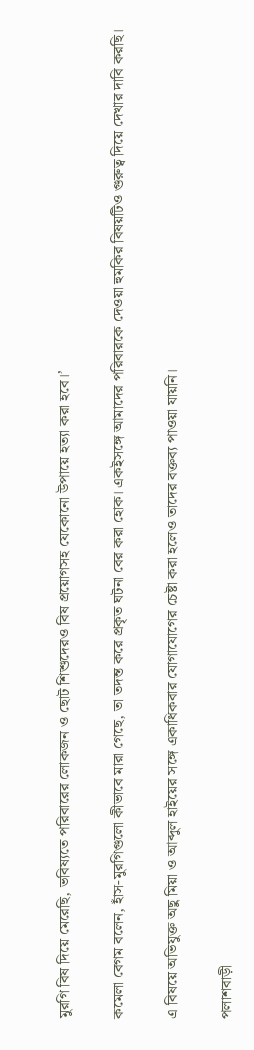মুরগি বিষ দিয়ে মেরেছি, ভবিষ্যতে পরিবারের লোকজন ও ছোট শিশুদেরও বিষ প্রয়োগসহ যেকোনো উপায়ে হত্যা করা হবে।’

কমেলা বেগম বলেন, হাঁস-মুরগিগুলো কীভাবে মারা গেছে, তা তদন্ত করে প্রকৃত ঘটনা বের করা হোক। একইসঙ্গে আমাদের পরিবারকে দেওয়া হুমকির বিষয়টিও গুরুত্ব দিয়ে দেখার দাবি করছি।

এ বিষয়ে অভিযুক্ত অছু মিয়া ও আব্দুল হাইয়ের সঙ্গে একাধিকবার যোগাযোগের চেষ্টা করা হলেও তাদের বক্তব্য পাওয়া যায়নি।

পলাশবাড়ী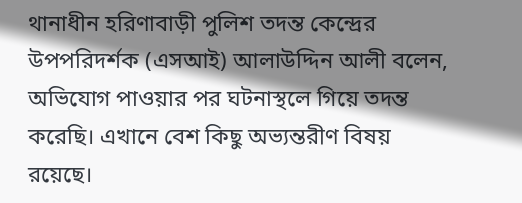থানাধীন হরিণাবাড়ী পুলিশ তদন্ত কেন্দ্রের উপপরিদর্শক (এসআই) আলাউদ্দিন আলী বলেন, অভিযোগ পাওয়ার পর ঘটনাস্থলে গিয়ে তদন্ত করেছি। এখানে বেশ কিছু অভ্যন্তরীণ বিষয় রয়েছে।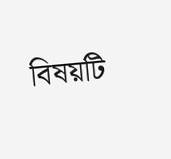বিষয়টি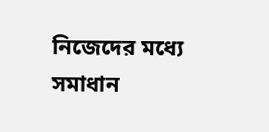নিজেদের মধ্যে সমাধান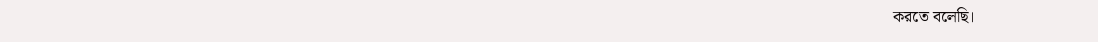করতে বলেছি।